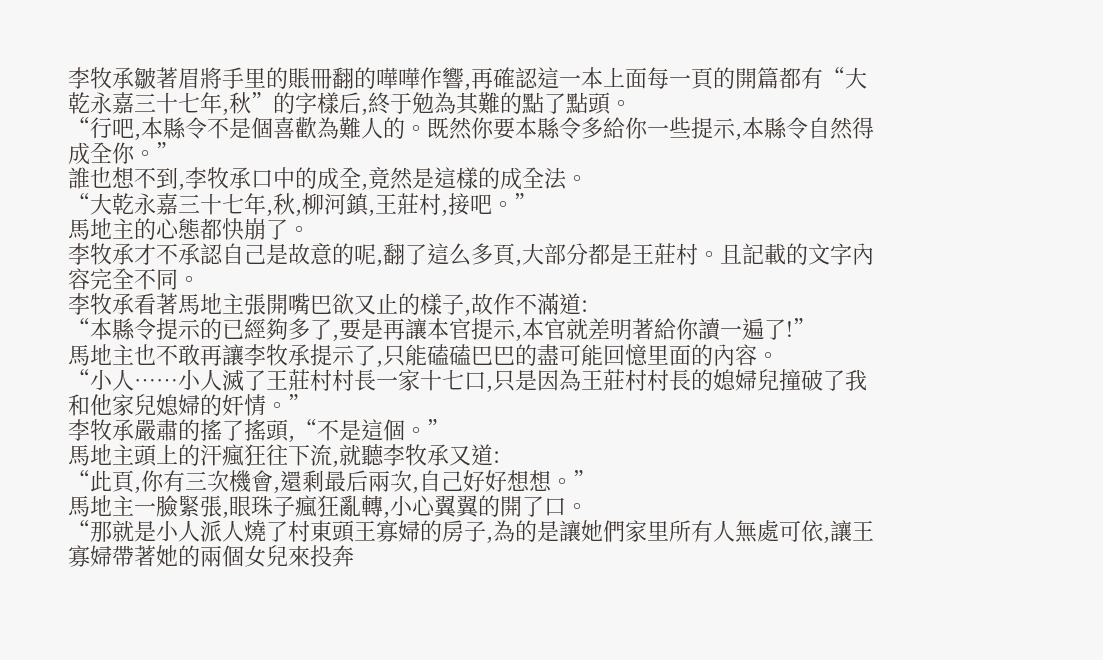李牧承皺著眉將手里的賬冊翻的嘩嘩作響,再確認這一本上面每一頁的開篇都有“大乾永嘉三十七年,秋”的字樣后,終于勉為其難的點了點頭。
“行吧,本縣令不是個喜歡為難人的。既然你要本縣令多給你一些提示,本縣令自然得成全你。”
誰也想不到,李牧承口中的成全,竟然是這樣的成全法。
“大乾永嘉三十七年,秋,柳河鎮,王莊村,接吧。”
馬地主的心態都快崩了。
李牧承才不承認自己是故意的呢,翻了這么多頁,大部分都是王莊村。且記載的文字內容完全不同。
李牧承看著馬地主張開嘴巴欲又止的樣子,故作不滿道:
“本縣令提示的已經夠多了,要是再讓本官提示,本官就差明著給你讀一遍了!”
馬地主也不敢再讓李牧承提示了,只能磕磕巴巴的盡可能回憶里面的內容。
“小人……小人滅了王莊村村長一家十七口,只是因為王莊村村長的媳婦兒撞破了我和他家兒媳婦的奸情。”
李牧承嚴肅的搖了搖頭,“不是這個。”
馬地主頭上的汗瘋狂往下流,就聽李牧承又道:
“此頁,你有三次機會,還剩最后兩次,自己好好想想。”
馬地主一臉緊張,眼珠子瘋狂亂轉,小心翼翼的開了口。
“那就是小人派人燒了村東頭王寡婦的房子,為的是讓她們家里所有人無處可依,讓王寡婦帶著她的兩個女兒來投奔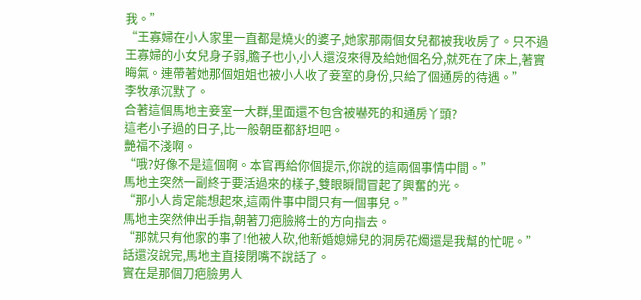我。”
“王寡婦在小人家里一直都是燒火的婆子,她家那兩個女兒都被我收房了。只不過王寡婦的小女兒身子弱,膽子也小,小人還沒來得及給她個名分,就死在了床上,著實晦氣。連帶著她那個姐姐也被小人收了妾室的身份,只給了個通房的待遇。”
李牧承沉默了。
合著這個馬地主妾室一大群,里面還不包含被嚇死的和通房丫頭?
這老小子過的日子,比一般朝臣都舒坦吧。
艷福不淺啊。
“哦?好像不是這個啊。本官再給你個提示,你說的這兩個事情中間。”
馬地主突然一副終于要活過來的樣子,雙眼瞬間冒起了興奮的光。
“那小人肯定能想起來,這兩件事中間只有一個事兒。”
馬地主突然伸出手指,朝著刀疤臉將士的方向指去。
“那就只有他家的事了!他被人砍,他新婚媳婦兒的洞房花燭還是我幫的忙呢。”
話還沒說完,馬地主直接閉嘴不說話了。
實在是那個刀疤臉男人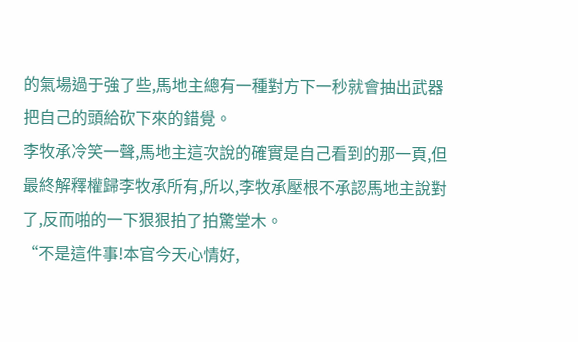的氣場過于強了些,馬地主總有一種對方下一秒就會抽出武器把自己的頭給砍下來的錯覺。
李牧承冷笑一聲,馬地主這次說的確實是自己看到的那一頁,但最終解釋權歸李牧承所有,所以,李牧承壓根不承認馬地主說對了,反而啪的一下狠狠拍了拍驚堂木。
“不是這件事!本官今天心情好,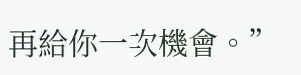再給你一次機會。”